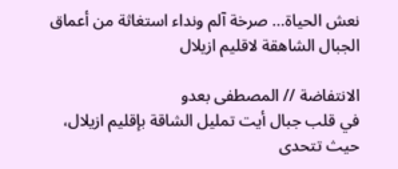نعش الحياة… صرخة آلم ونداء استغاثة من أعماق الجبال الشاهقة لاقليم ازيلال

الانتفاضة // المصطفى بعدو
في قلب جبال أيت تمليل الشاقة بإقليم ازيلال، حيث تتحدى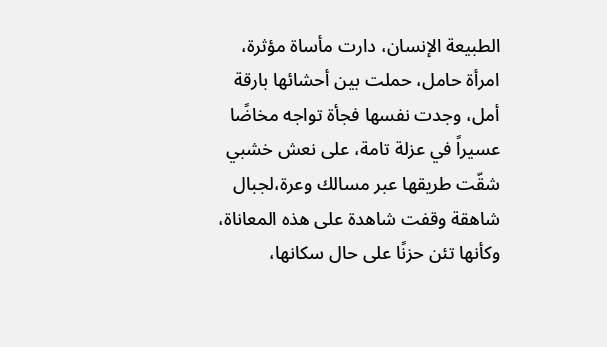الطبيعة الإنسان، دارت مأساة مؤثرة، امرأة حامل، حملت بين أحشائها بارقة أمل، وجدت نفسها فجأة تواجه مخاضًا عسيراً في عزلة تامة، على نعش خشبي شقّت طريقها عبر مسالك وعرة،لجبال شاهقة وقفت شاهدة على هذه المعاناة، وكأنها تئن حزنًا على حال سكانها،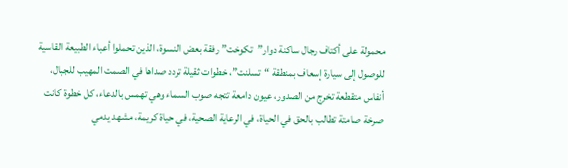محمولة على أكتاف رجال ساكنة دوار”تكوخت” رفقة بعض النسوة، الذين تحملوا أعباء الطبيعة القاسية للوصول إلى سيارة إسعاف بمنطقة “تسلنت”، خطوات ثقيلة تردد صداها في الصمت المهيب للجبال، أنفاس متقطعة تخرج من الصدور، عيون دامعة تتجه صوب السماء وهي تهمس بالدعاء، كل خطوة كانت صرخة صامتة تطالب بالحق في الحياة، في الرعاية الصحية، في حياة كريمة، مشهد يدمي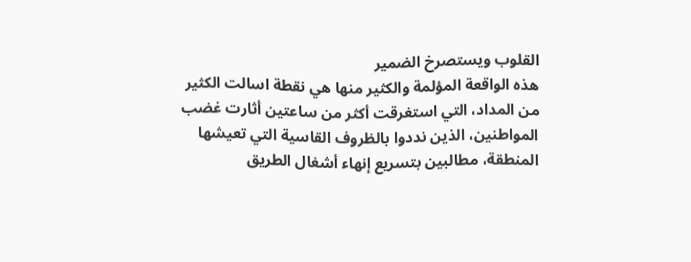القلوب ويستصرخ الضمير
هذه الواقعة المؤلمة والكثير منها هي نقطة اسالت الكثير من المداد، التي استغرقت أكثر من ساعتين أثارت غضب المواطنين، الذين نددوا بالظروف القاسية التي تعيشها المنطقة، مطالبين بتسريع إنهاء أشغال الطريق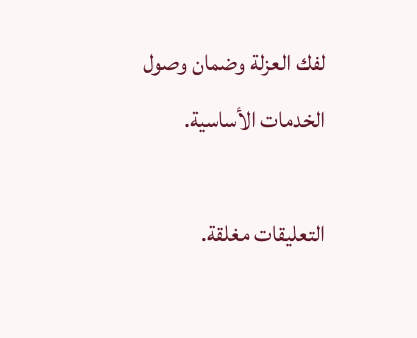لفك العزلة وضمان وصول الخدمات الأساسية.

التعليقات مغلقة.